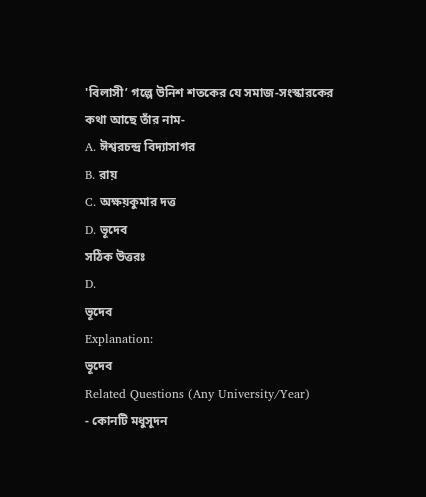'বিলাসী’ গল্পে উনিশ শতকের যে সমাজ-সংস্কারকের কথা আছে তাঁর নাম-
A. ঈশ্বরচন্দ্র বিদ্যাসাগর
B. রায়
C. অক্ষয়কুমার দত্ত
D. ভূদেব
সঠিক উত্তরঃ
D.
ভূদেব
Explanation:
ভূদেব
Related Questions (Any University/Year)
- কোনটি মধুসূদন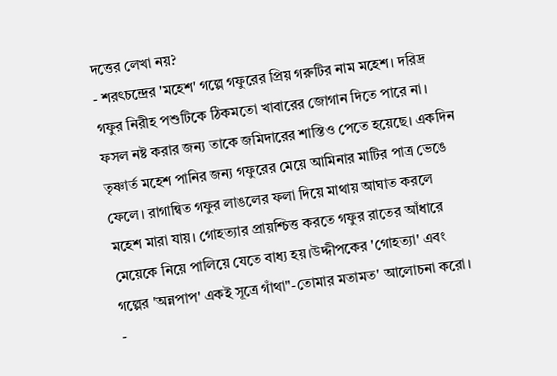দত্তের লেখা নয়?
- শরৎচন্দ্রের 'মহেশ' গল্পে গফুরের প্রিয় গরুটির নাম মহেশ। দরিদ্র গফুর নিরীহ পশুটিকে ঠিকমতো খাবারের জোগান দিতে পারে না। ফসল নষ্ট করার জন্য তাকে জমিদারের শাস্তিও পেতে হয়েছে। একদিন তৃষ্ণার্ত মহেশ পানির জন্য গফুরের মেয়ে আমিনার মাটির পাত্র ভেঙে ফেলে। রাগান্বিত গফুর লাঙলের ফলা দিয়ে মাথায় আঘাত করলে মহেশ মারা যায়। গোহত্যার প্রায়শ্চিত্ত করতে গফুর রাতের আঁধারে মেয়েকে নিয়ে পালিয়ে যেতে বাধ্য হয়।উদ্দীপকের 'গোহত্যা' এবং গল্পের 'অন্নপাপ' একই সূত্রে গাঁথা"-তোমার মতামত' আলোচনা করো।
-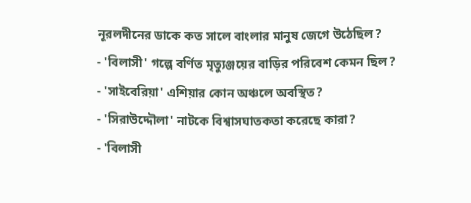নূরলদীনের ডাকে কত সালে বাংলার মানুষ জেগে উঠেছিল?
- 'বিলাসী' গল্পে বর্ণিত মৃত্যুঞ্জয়ের বাড়ির পরিবেশ কেমন ছিল?
- 'সাইবেরিয়া' এশিয়ার কোন অঞ্চলে অবস্থিত?
- 'সিরাউদ্দৌলা' নাটকে বিশ্বাসঘাতকতা করেছে কারা?
- 'বিলাসী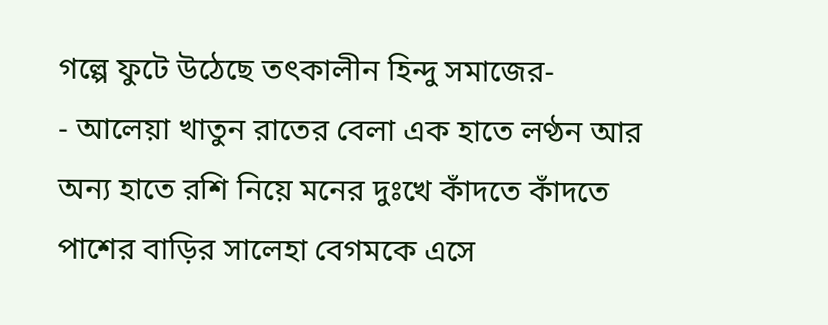গল্পে ফুটে উঠেছে তৎকালীন হিন্দু সমাজের-
- আলেয়া খাতুন রাতের বেলা এক হাতে লণ্ঠন আর অন্য হাতে রশি নিয়ে মনের দুঃখে কাঁদতে কাঁদতে পাশের বাড়ির সালেহা বেগমকে এসে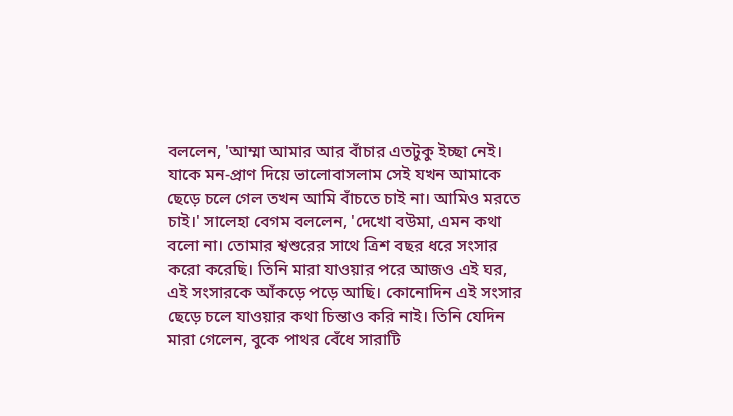বললেন, 'আম্মা আমার আর বাঁচার এতটুকু ইচ্ছা নেই। যাকে মন-প্রাণ দিয়ে ভালোবাসলাম সেই যখন আমাকে ছেড়ে চলে গেল তখন আমি বাঁচতে চাই না। আমিও মরতে চাই।' সালেহা বেগম বললেন, 'দেখো বউমা, এমন কথা বলো না। তোমার শ্বশুরের সাথে ত্রিশ বছর ধরে সংসার করো করেছি। তিনি মারা যাওয়ার পরে আজও এই ঘর, এই সংসারকে আঁকড়ে পড়ে আছি। কোনোদিন এই সংসার ছেড়ে চলে যাওয়ার কথা চিন্তাও করি নাই। তিনি যেদিন মারা গেলেন, বুকে পাথর বেঁধে সারাটি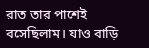রাত তার পাশেই বসেছিলাম। যাও বাড়ি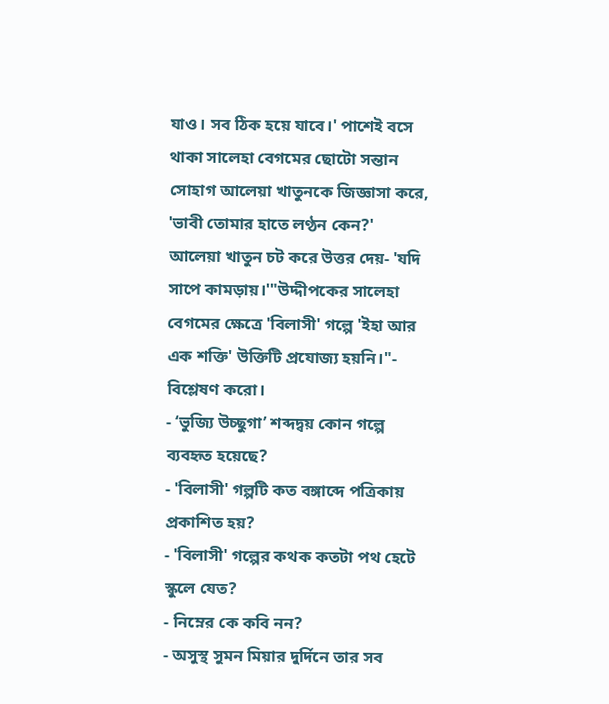যাও। সব ঠিক হয়ে যাবে।' পাশেই বসে থাকা সালেহা বেগমের ছোটো সন্তান সোহাগ আলেয়া খাতুনকে জিজ্ঞাসা করে, 'ভাবী তোমার হাতে লণ্ঠন কেন?' আলেয়া খাতুন চট করে উত্তর দেয়- 'যদি সাপে কামড়ায়।'"উদ্দীপকের সালেহা বেগমের ক্ষেত্রে 'বিলাসী' গল্পে 'ইহা আর এক শক্তি' উক্তিটি প্রযোজ্য হয়নি।"- বিশ্লেষণ করো।
- ‘ভুজ্যি উচ্ছুগা’ শব্দদ্বয় কোন গল্পে ব্যবহৃত হয়েছে?
- 'বিলাসী' গল্পটি কত বঙ্গাব্দে পত্রিকায় প্রকাশিত হয়?
- 'বিলাসী' গল্পের কথক কতটা পথ হেটে স্কুলে যেত?
- নিম্নের কে কবি নন?
- অসুস্থ সুমন মিয়ার দুর্দিনে তার সব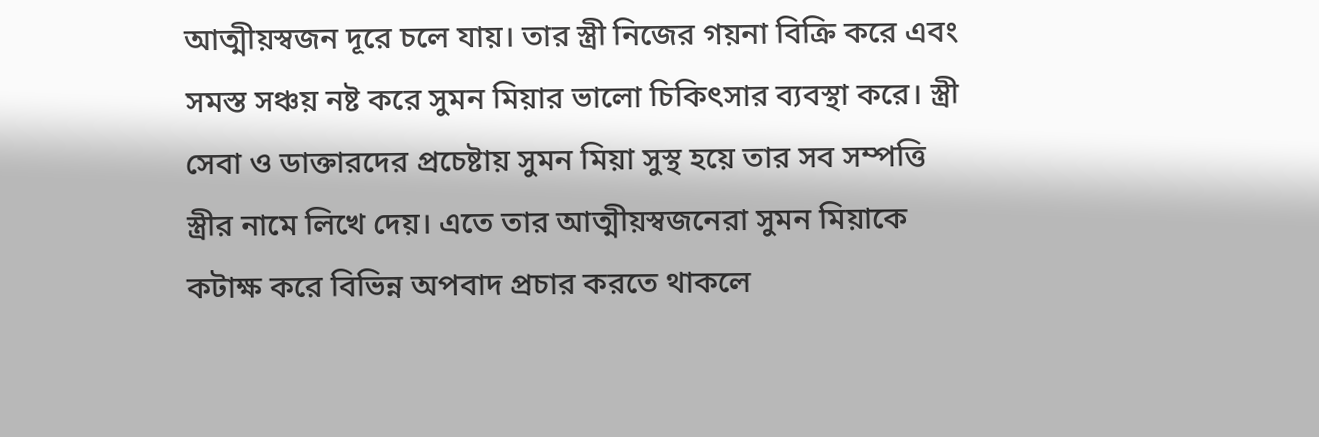আত্মীয়স্বজন দূরে চলে যায়। তার স্ত্রী নিজের গয়না বিক্রি করে এবং সমস্ত সঞ্চয় নষ্ট করে সুমন মিয়ার ভালো চিকিৎসার ব্যবস্থা করে। স্ত্রী সেবা ও ডাক্তারদের প্রচেষ্টায় সুমন মিয়া সুস্থ হয়ে তার সব সম্পত্তি স্ত্রীর নামে লিখে দেয়। এতে তার আত্মীয়স্বজনেরা সুমন মিয়াকে কটাক্ষ করে বিভিন্ন অপবাদ প্রচার করতে থাকলে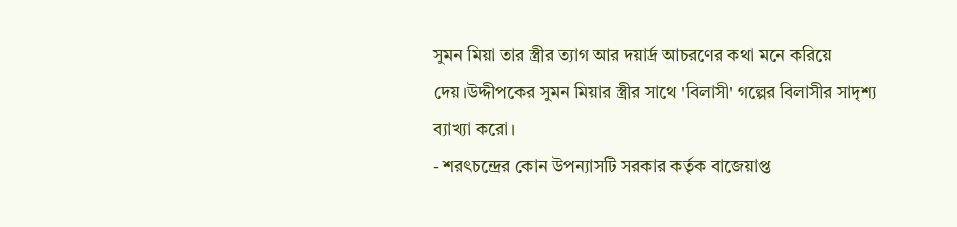সুমন মিয়া তার স্ত্রীর ত্যাগ আর দয়ার্দ্র আচরণের কথা মনে করিয়ে দেয়।উদ্দীপকের সুমন মিয়ার স্ত্রীর সাথে 'বিলাসী' গল্পের বিলাসীর সাদৃশ্য ব্যাখ্যা করো।
- শরৎচন্দ্রের কোন উপন্যাসটি সরকার কর্তৃক বাজেয়াপ্ত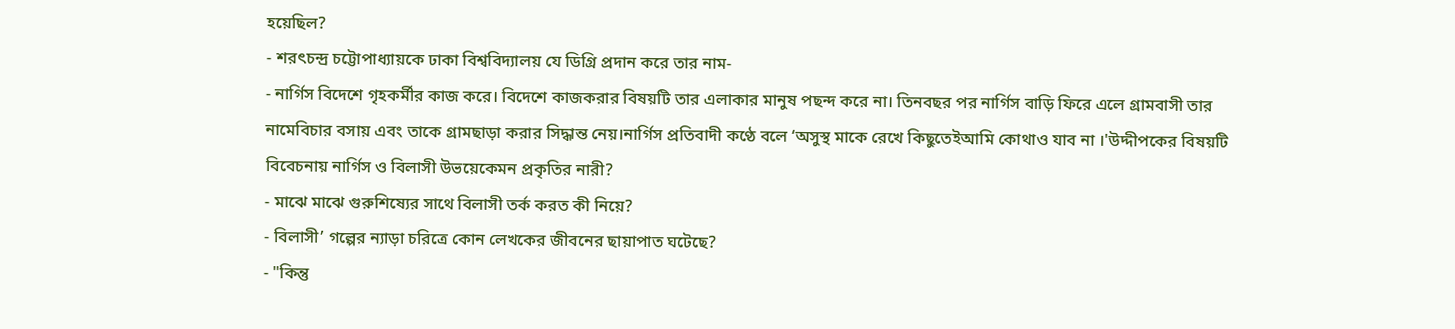হয়েছিল?
- শরৎচন্দ্র চট্টোপাধ্যায়কে ঢাকা বিশ্ববিদ্যালয় যে ডিগ্রি প্রদান করে তার নাম-
- নার্গিস বিদেশে গৃহকর্মীর কাজ করে। বিদেশে কাজকরার বিষয়টি তার এলাকার মানুষ পছন্দ করে না। তিনবছর পর নার্গিস বাড়ি ফিরে এলে গ্রামবাসী তার নামেবিচার বসায় এবং তাকে গ্রামছাড়া করার সিদ্ধান্ত নেয়।নার্গিস প্রতিবাদী কণ্ঠে বলে ‘অসুস্থ মাকে রেখে কিছুতেইআমি কোথাও যাব না ।'উদ্দীপকের বিষয়টি বিবেচনায় নার্গিস ও বিলাসী উভয়েকেমন প্রকৃতির নারী?
- মাঝে মাঝে গুরুশিষ্যের সাথে বিলাসী তর্ক করত কী নিয়ে?
- বিলাসী’ গল্পের ন্যাড়া চরিত্রে কোন লেখকের জীবনের ছায়াপাত ঘটেছে?
- "কিন্তু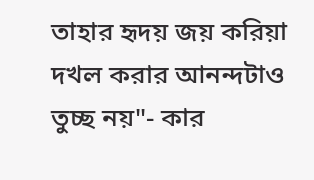তাহার হৃদয় জয় করিয়া দখল করার আনন্দটাও তুচ্ছ নয়"- কার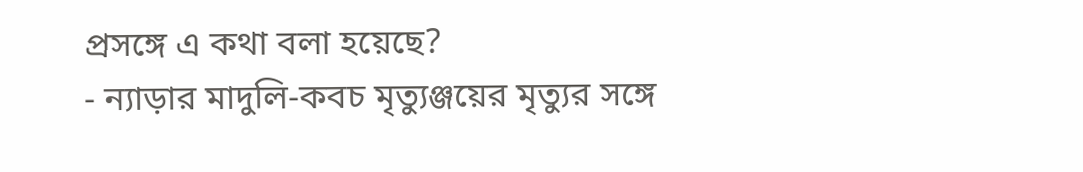প্রসঙ্গে এ কথা বলা হয়েছে?
- ন্যাড়ার মাদুলি-কবচ মৃত্যুঞ্জয়ের মৃত্যুর সঙ্গে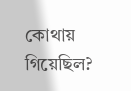কোথায় গিয়েছিল?